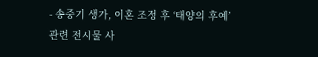- 송중기 생가, 이혼 조정 후 ‘태양의 후예’ 관련 전시물 사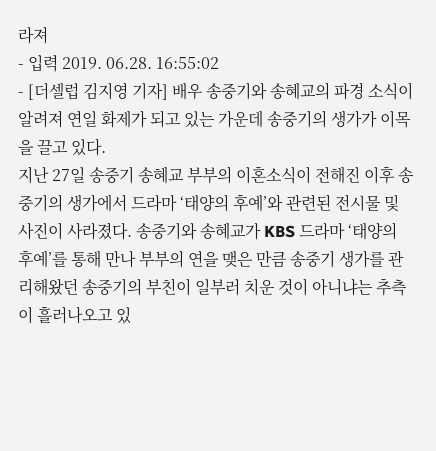라져
- 입력 2019. 06.28. 16:55:02
- [더셀럽 김지영 기자] 배우 송중기와 송혜교의 파경 소식이 알려져 연일 화제가 되고 있는 가운데 송중기의 생가가 이목을 끌고 있다.
지난 27일 송중기 송혜교 부부의 이혼소식이 전해진 이후 송중기의 생가에서 드라마 ‘태양의 후예’와 관련된 전시물 및 사진이 사라졌다. 송중기와 송혜교가 KBS 드라마 ‘태양의 후예’를 통해 만나 부부의 연을 맺은 만큼 송중기 생가를 관리해왔던 송중기의 부친이 일부러 치운 것이 아니냐는 추측이 흘러나오고 있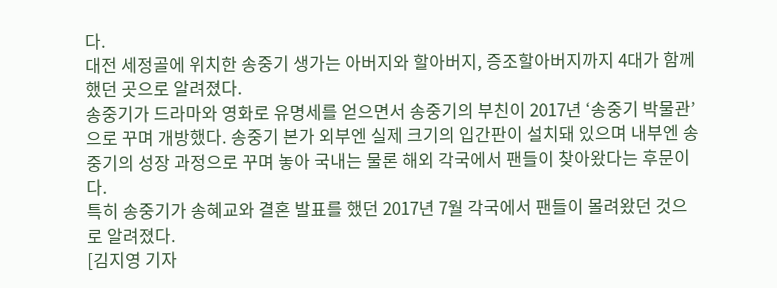다.
대전 세정골에 위치한 송중기 생가는 아버지와 할아버지, 증조할아버지까지 4대가 함께 했던 곳으로 알려졌다.
송중기가 드라마와 영화로 유명세를 얻으면서 송중기의 부친이 2017년 ‘송중기 박물관’으로 꾸며 개방했다. 송중기 본가 외부엔 실제 크기의 입간판이 설치돼 있으며 내부엔 송중기의 성장 과정으로 꾸며 놓아 국내는 물론 해외 각국에서 팬들이 찾아왔다는 후문이다.
특히 송중기가 송혜교와 결혼 발표를 했던 2017년 7월 각국에서 팬들이 몰려왔던 것으로 알려졌다.
[김지영 기자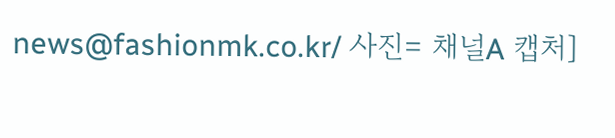news@fashionmk.co.kr/ 사진= 채널A 캡처]